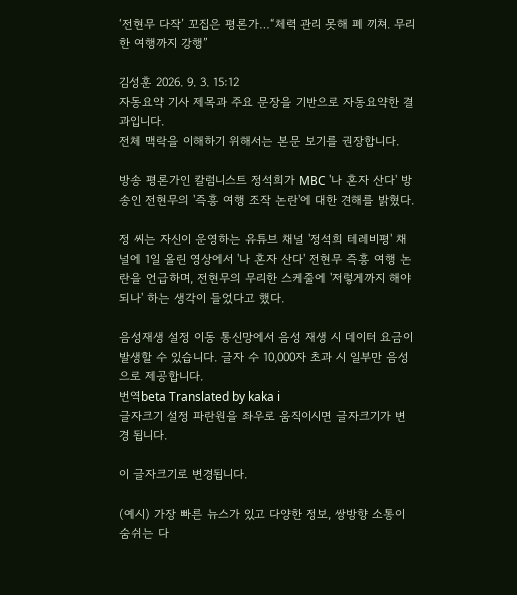‘전현무 다작’ 꼬집은 평론가…“체력 관리 못해 폐 끼쳐. 무리한 여행까지 강행”

김성훈 2026. 9. 3. 15:12
자동요약 기사 제목과 주요 문장을 기반으로 자동요약한 결과입니다.
전체 맥락을 이해하기 위해서는 본문 보기를 권장합니다.

방송 평론가인 칼럼니스트 정석희가 MBC '나 혼자 산다' 방송인 전현무의 '즉흥 여행 조작 논란'에 대한 견해를 밝혔다.

정 씨는 자신이 운영하는 유튜브 채널 '정석희 테레비평' 채널에 1일 올린 영상에서 '나 혼자 산다' 전현무 즉흥 여행 논란을 언급하며, 전현무의 무리한 스케줄에 '저렇게까지 해야 되나' 하는 생각이 들었다고 했다.

음성재생 설정 이동 통신망에서 음성 재생 시 데이터 요금이 발생할 수 있습니다. 글자 수 10,000자 초과 시 일부만 음성으로 제공합니다.
번역beta Translated by kaka i
글자크기 설정 파란원을 좌우로 움직이시면 글자크기가 변경 됩니다.

이 글자크기로 변경됩니다.

(예시) 가장 빠른 뉴스가 있고 다양한 정보, 쌍방향 소통이 숨쉬는 다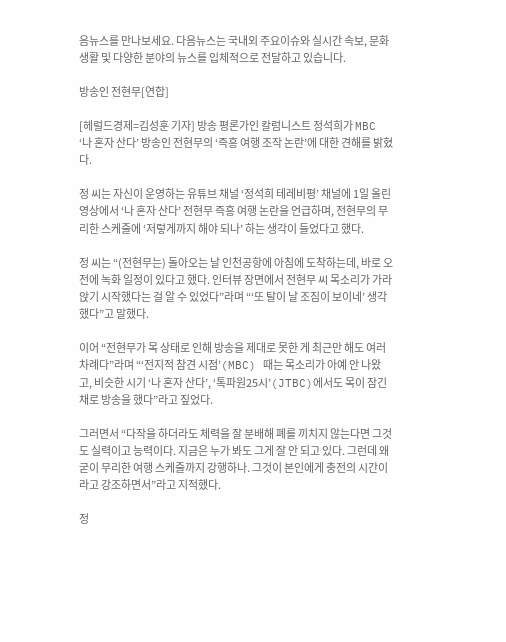음뉴스를 만나보세요. 다음뉴스는 국내외 주요이슈와 실시간 속보, 문화생활 및 다양한 분야의 뉴스를 입체적으로 전달하고 있습니다.

방송인 전현무[연합]

[헤럴드경제=김성훈 기자] 방송 평론가인 칼럼니스트 정석희가 MBC ‘나 혼자 산다’ 방송인 전현무의 ‘즉흥 여행 조작 논란’에 대한 견해를 밝혔다.

정 씨는 자신이 운영하는 유튜브 채널 ‘정석희 테레비평’ 채널에 1일 올린 영상에서 ‘나 혼자 산다’ 전현무 즉흥 여행 논란을 언급하며, 전현무의 무리한 스케줄에 ‘저렇게까지 해야 되나’ 하는 생각이 들었다고 했다.

정 씨는 “(전현무는) 돌아오는 날 인천공항에 아침에 도착하는데, 바로 오전에 녹화 일정이 있다고 했다. 인터뷰 장면에서 전현무 씨 목소리가 가라앉기 시작했다는 걸 알 수 있었다”라며 “‘또 탈이 날 조짐이 보이네’ 생각했다”고 말했다.

이어 “전현무가 목 상태로 인해 방송을 제대로 못한 게 최근만 해도 여러 차례다”라며 “‘전지적 참견 시점’(MBC) 때는 목소리가 아예 안 나왔고, 비슷한 시기 ‘나 혼자 산다’, ‘톡파원25시’(JTBC)에서도 목이 잠긴 채로 방송을 했다”라고 짚었다.

그러면서 “다작을 하더라도 체력을 잘 분배해 폐를 끼치지 않는다면 그것도 실력이고 능력이다. 지금은 누가 봐도 그게 잘 안 되고 있다. 그런데 왜 굳이 무리한 여행 스케줄까지 강행하나. 그것이 본인에게 충전의 시간이라고 강조하면서”라고 지적했다.

정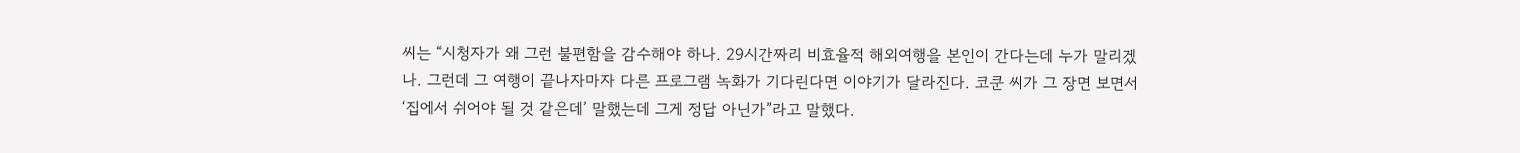씨는 “시청자가 왜 그런 불편함을 감수해야 하나. 29시간짜리 비효율적 해외여행을 본인이 간다는데 누가 말리겠나. 그런데 그 여행이 끝나자마자 다른 프로그램 녹화가 기다린다면 이야기가 달라진다. 코쿤 씨가 그 장면 보면서 ‘집에서 쉬어야 될 것 같은데’ 말했는데 그게 정답 아닌가”라고 말했다.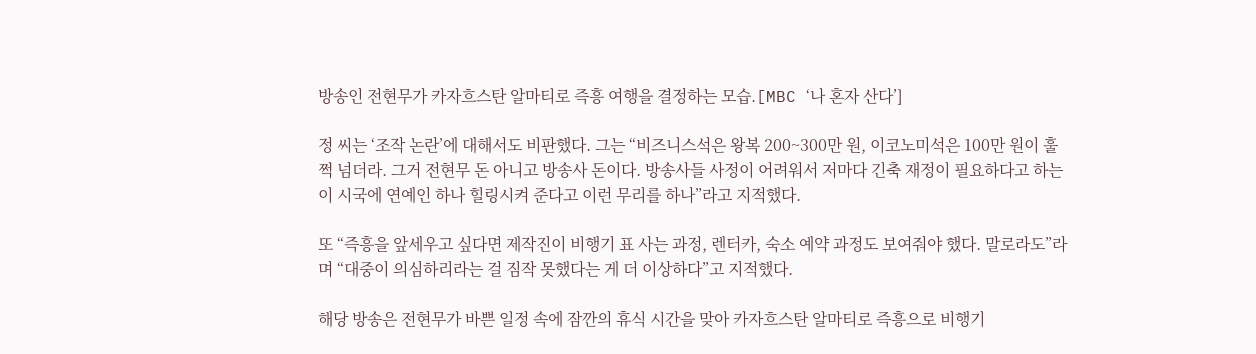방송인 전현무가 카자흐스탄 알마티로 즉흥 여행을 결정하는 모습.[MBC ‘나 혼자 산다’]

정 씨는 ‘조작 논란’에 대해서도 비판했다. 그는 “비즈니스석은 왕복 200~300만 원, 이코노미석은 100만 원이 훌쩍 넘더라. 그거 전현무 돈 아니고 방송사 돈이다. 방송사들 사정이 어려워서 저마다 긴축 재정이 필요하다고 하는 이 시국에 연예인 하나 힐링시켜 준다고 이런 무리를 하나”라고 지적했다.

또 “즉흥을 앞세우고 싶다면 제작진이 비행기 표 사는 과정, 렌터카, 숙소 예약 과정도 보여줘야 했다. 말로라도”라며 “대중이 의심하리라는 걸 짐작 못했다는 게 더 이상하다”고 지적했다.

해당 방송은 전현무가 바쁜 일정 속에 잠깐의 휴식 시간을 맞아 카자흐스탄 알마티로 즉흥으로 비행기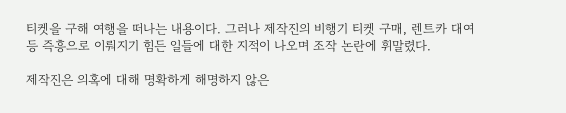티켓을 구해 여행을 떠나는 내용이다. 그러나 제작진의 비행기 티켓 구매, 렌트카 대여 등 즉흥으로 이뤄지기 힘든 일들에 대한 지적이 나오며 조작 논란에 휘말렸다.

제작진은 의혹에 대해 명확하게 해명하지 않은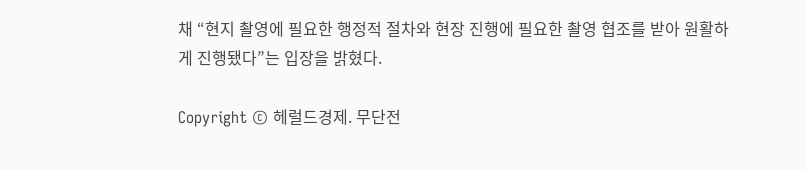채 “현지 촬영에 필요한 행정적 절차와 현장 진행에 필요한 촬영 협조를 받아 원활하게 진행됐다”는 입장을 밝혔다.

Copyright © 헤럴드경제. 무단전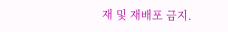재 및 재배포 금지.